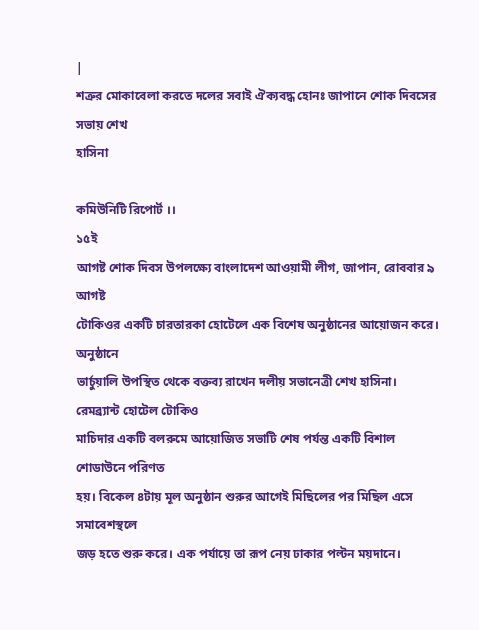|
শত্রুর মোকাবেলা করতে দলের সবাই ঐক্যবদ্ধ হোনঃ জাপানে শোক দিবসের সভায় শেখ
হাসিনা

কমিউনিটি রিপোর্ট ।।
১৫ই
আগষ্ট শোক দিবস উপলক্ষ্যে বাংলাদেশ আওয়ামী লীগ, জাপান, রোববার ৯ আগষ্ট
টোকিওর একটি চারতারকা হোটেলে এক বিশেষ অনুষ্ঠানের আয়োজন করে। অনুষ্ঠানে
ভার্চুয়ালি উপস্থিত থেকে বক্তব্য রাখেন দলীয় সভানেত্রী শেখ হাসিনা।
রেমব্র্যান্ট হোটেল টোকিও
মাচিদার একটি বলরুমে আয়োজিত সভাটি শেষ পর্যন্ত একটি বিশাল শোডাউনে পরিণত
হয়। বিকেল ৪টায় মূল অনুষ্ঠান শুরুর আগেই মিছিলের পর মিছিল এসে সমাবেশস্থলে
জড় হতে শুরু করে। এক পর্যায়ে তা রূপ নেয় ঢাকার পল্টন ময়দানে।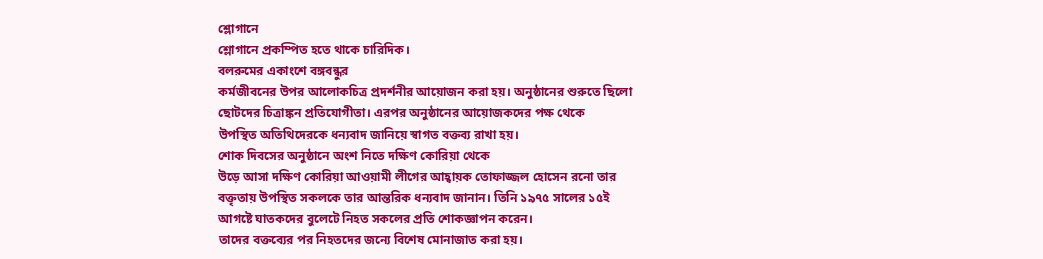শ্লোগানে
শ্লোগানে প্রকম্পিত হতে থাকে চারিদিক।
বলরুমের একাংশে বঙ্গবন্ধুর
কর্মজীবনের উপর আলোকচিত্র প্রদর্শনীর আয়োজন করা হয়। অনুষ্ঠানের শুরুতে ছিলো
ছোটদের চিত্রাঙ্কন প্রতিযোগীতা। এরপর অনুষ্ঠানের আয়োজকদের পক্ষ থেকে
উপস্থিত অতিথিদেরকে ধন্যবাদ জানিয়ে স্বাগত বক্তব্য রাখা হয়।
শোক দিবসের অনুষ্ঠানে অংশ নিতে দক্ষিণ কোরিয়া থেকে
উড়ে আসা দক্ষিণ কোরিয়া আওয়ামী লীগের আহ্বায়ক তোফাজ্জল হোসেন রনো তার
বক্তৃতায় উপস্থিত সকলকে তার আন্তরিক ধন্যবাদ জানান। তিনি ১৯৭৫ সালের ১৫ই
আগষ্টে ঘাতকদের বুলেটে নিহত সকলের প্রতি শোকজ্ঞাপন করেন।
তাদের বক্তব্যের পর নিহতদের জন্যে বিশেষ মোনাজাত করা হয়।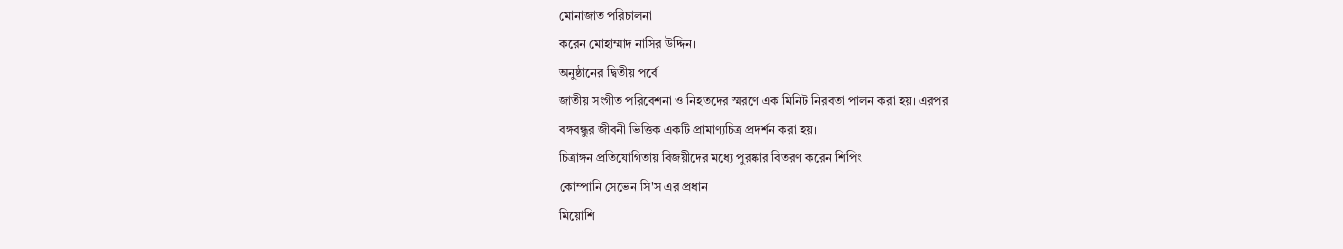মোনাজাত পরিচালনা
করেন মোহাম্মাদ নাসির উদ্দিন।
অনুষ্ঠানের দ্বিতীয় পর্বে
জাতীয় সংগীত পরিবেশনা ও নিহতদের স্মরণে এক মিনিট নিরবতা পালন করা হয়। এরপর
বঙ্গবন্ধুর জীবনী ভিত্তিক একটি প্রামাণ্যচিত্র প্রদর্শন করা হয়।
চিত্রাঙ্গন প্রতিযোগিতায় বিজয়ীদের মধ্যে পুরষ্কার বিতরণ করেন শিপিং
কোম্পানি সেভেন সি'স এর প্রধান
মিয়োশি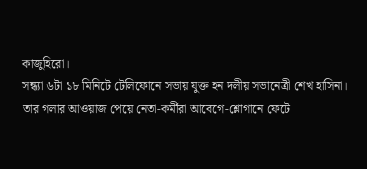কাজুহিরো।
সন্ধ্যা ৬টা ১৮ মিনিটে টেলিফোনে সভায় যুক্ত হন দলীয় সভানেত্রী শেখ হাসিনা।
তার গলার আওয়াজ পেয়ে নেতা-কর্মীরা আবেগে-শ্লোগানে ফেটে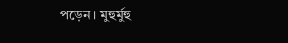পড়েন। মুহুর্মুহু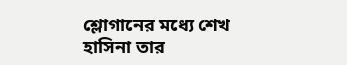শ্লোগানের মধ্যে শেখ হাসিনা তার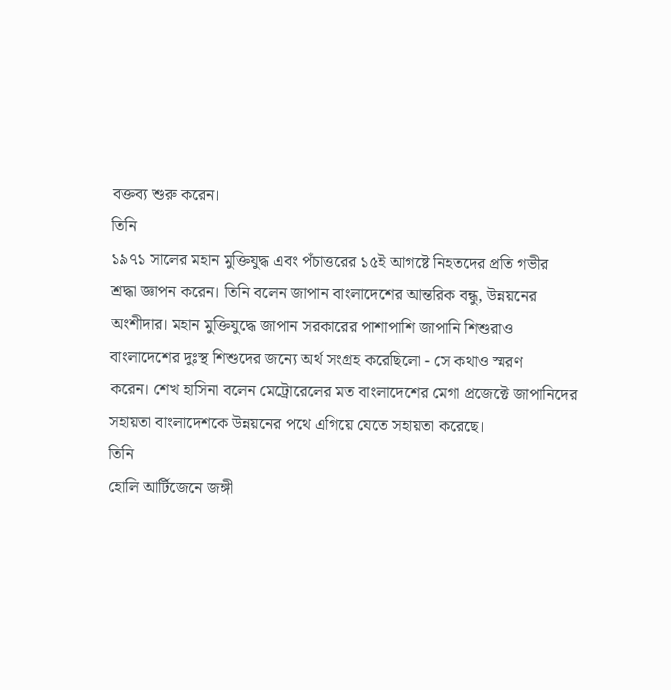বক্তব্য শুরু করেন।
তিনি
১৯৭১ সালের মহান মুক্তিযুদ্ধ এবং পঁচাত্তরের ১৫ই আগষ্টে নিহতদের প্রতি গভীর
শ্রদ্ধা জ্ঞাপন করেন। তিনি বলেন জাপান বাংলাদেশের আন্তরিক বন্ধু, উন্নয়নের
অংশীদার। মহান মুক্তিযুদ্ধে জাপান সরকারের পাশাপাশি জাপানি শিশুরাও
বাংলাদেশের দুঃস্থ শিশুদের জন্যে অর্থ সংগ্রহ করেছিলো - সে কথাও স্মরণ
করেন। শেখ হাসিনা বলেন মেট্রোরেলের মত বাংলাদেশের মেগা প্রজেক্টে জাপানিদের
সহায়তা বাংলাদেশকে উন্নয়নের পথে এগিয়ে যেতে সহায়তা করেছে।
তিনি
হোলি আর্টিজেনে জঙ্গী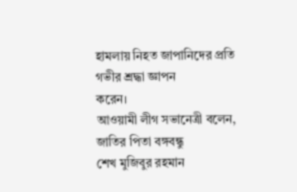হামলায় নিহত জাপানিদের প্রতি গভীর শ্রদ্ধা জ্ঞাপন
করেন।
আওয়ামী লীগ সভানেত্রী বলেন, জাতির পিতা বঙ্গবন্ধু
শেখ মুজিবুর রহমান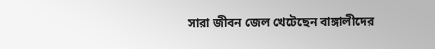সারা জীবন জেল খেটেছেন বাঙ্গালীদের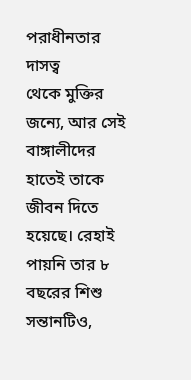পরাধীনতার দাসত্ব
থেকে মুক্তির জন্যে, আর সেই বাঙ্গালীদের হাতেই তাকে জীবন দিতে হয়েছে। রেহাই
পায়নি তার ৮ বছরের শিশু সন্তানটিও,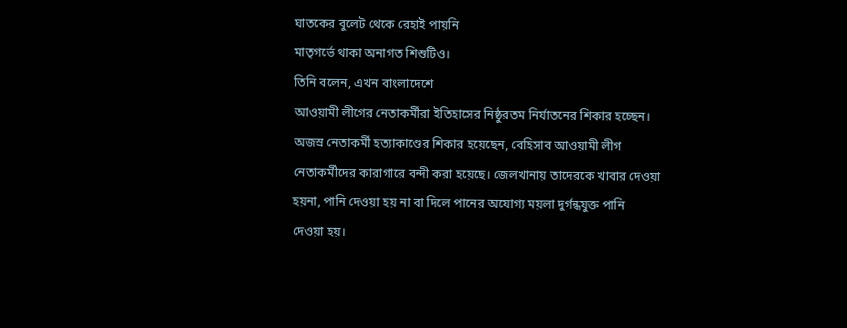ঘাতকের বুলেট থেকে রেহাই পায়নি
মাতৃগর্ভে থাকা অনাগত শিশুটিও।
তিনি বলেন, এখন বাংলাদেশে
আওয়ামী লীগের নেতাকর্মীরা ইতিহাসের নিষ্ঠুরতম নির্যাতনের শিকার হচ্ছেন।
অজস্র নেতাকর্মী হত্যাকাণ্ডের শিকার হয়েছেন, বেহিসাব আওয়ামী লীগ
নেতাকর্মীদের কারাগারে বন্দী করা হয়েছে। জেলখানায় তাদেরকে খাবার দেওয়া
হয়না, পানি দেওয়া হয় না বা দিলে পানের অযোগ্য ময়লা দুর্গন্ধযুক্ত পানি
দেওয়া হয়।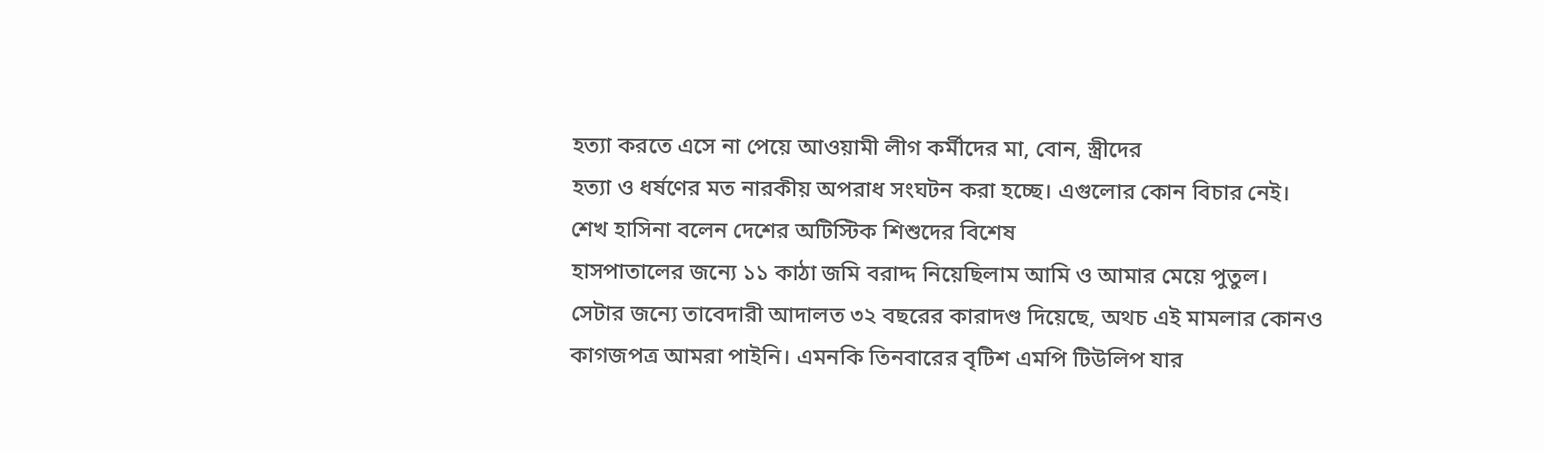হত্যা করতে এসে না পেয়ে আওয়ামী লীগ কর্মীদের মা, বোন, স্ত্রীদের
হত্যা ও ধর্ষণের মত নারকীয় অপরাধ সংঘটন করা হচ্ছে। এগুলোর কোন বিচার নেই।
শেখ হাসিনা বলেন দেশের অটিস্টিক শিশুদের বিশেষ
হাসপাতালের জন্যে ১১ কাঠা জমি বরাদ্দ নিয়েছিলাম আমি ও আমার মেয়ে পুতুল।
সেটার জন্যে তাবেদারী আদালত ৩২ বছরের কারাদণ্ড দিয়েছে, অথচ এই মামলার কোনও
কাগজপত্র আমরা পাইনি। এমনকি তিনবারের বৃটিশ এমপি টিউলিপ যার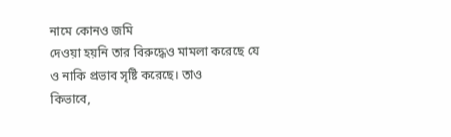নামে কোনও জমি
দেওয়া হয়নি তার বিরুদ্ধেও মামলা করেছে যে ও নাকি প্রভাব সৃষ্টি করেছে। তাও
কিভাবে,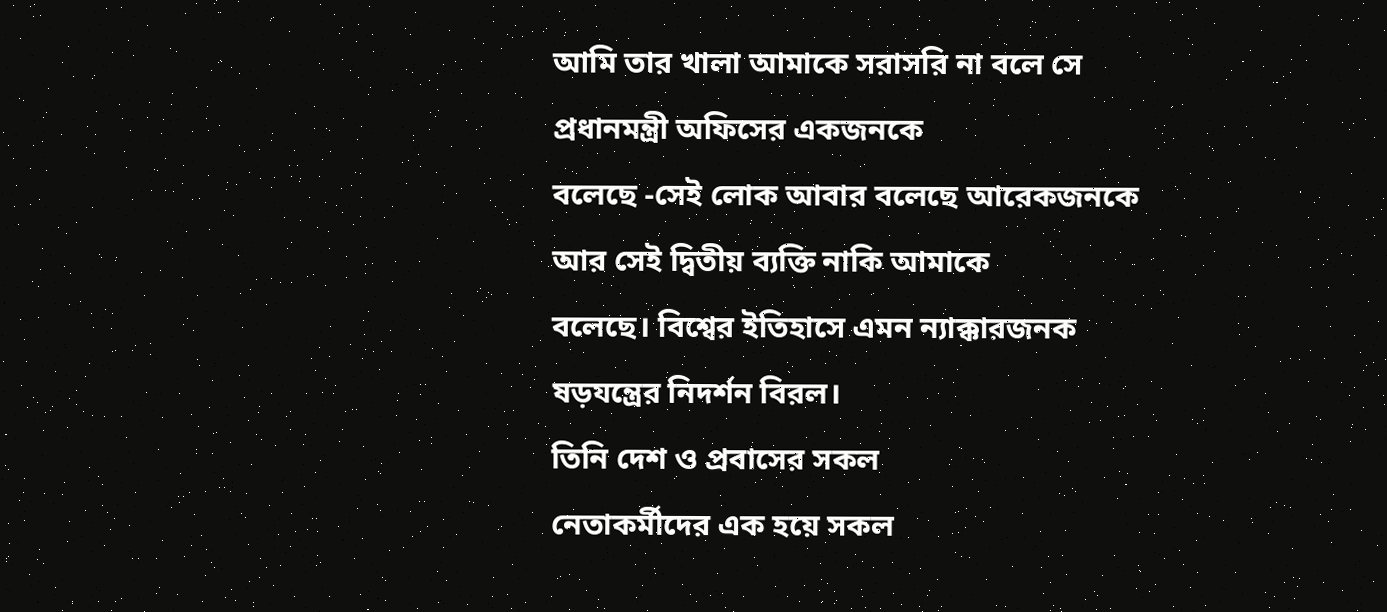আমি তার খালা আমাকে সরাসরি না বলে সে প্রধানমন্ত্রী অফিসের একজনকে
বলেছে -সেই লোক আবার বলেছে আরেকজনকে আর সেই দ্বিতীয় ব্যক্তি নাকি আমাকে
বলেছে। বিশ্বের ইতিহাসে এমন ন্যাক্কারজনক ষড়যন্ত্রের নিদর্শন বিরল।
তিনি দেশ ও প্রবাসের সকল
নেতাকর্মীদের এক হয়ে সকল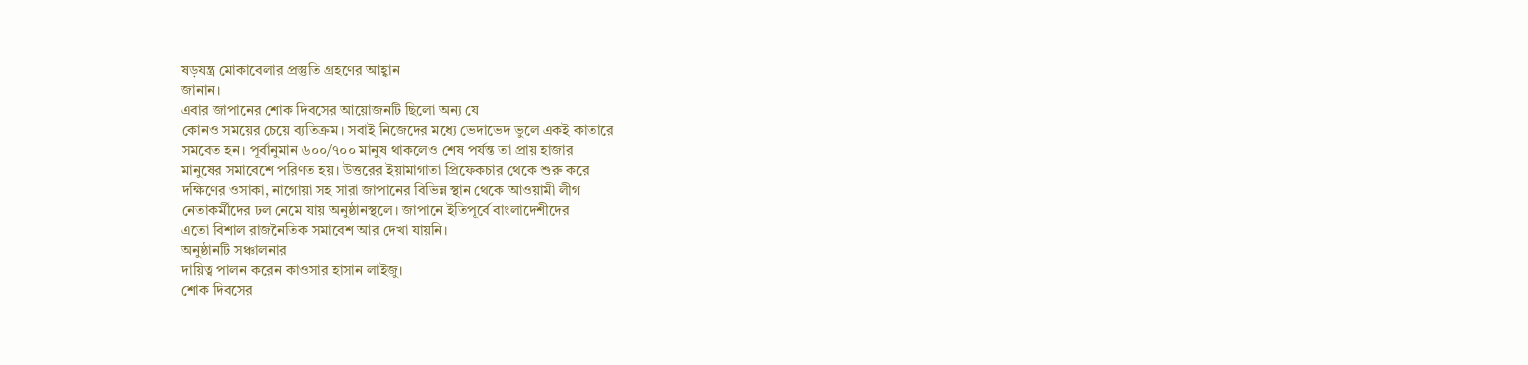ষড়যন্ত্র মোকাবেলার প্রস্তুতি গ্রহণের আহ্বান
জানান।
এবার জাপানের শোক দিবসের আয়োজনটি ছিলো অন্য যে
কোনও সময়ের চেয়ে ব্যতিক্রম। সবাই নিজেদের মধ্যে ভেদাভেদ ভুলে একই কাতারে
সমবেত হন। পূর্বানুমান ৬০০/৭০০ মানুষ থাকলেও শেষ পর্যন্ত তা প্রায় হাজার
মানুষের সমাবেশে পরিণত হয়। উত্তরের ইয়ামাগাতা প্রিফেকচার থেকে শুরু করে
দক্ষিণের ওসাকা, নাগোয়া সহ সারা জাপানের বিভিন্ন স্থান থেকে আওয়ামী লীগ
নেতাকর্মীদের ঢল নেমে যায় অনুষ্ঠানস্থলে। জাপানে ইতিপূর্বে বাংলাদেশীদের
এতো বিশাল রাজনৈতিক সমাবেশ আর দেখা যায়নি।
অনুষ্ঠানটি সঞ্চালনার
দায়িত্ব পালন করেন কাওসার হাসান লাইজু।
শোক দিবসের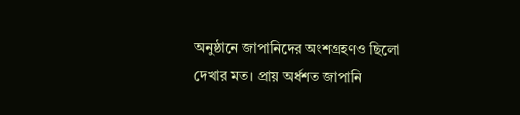অনুষ্ঠানে জাপানিদের অংশগ্রহণও ছিলো
দেখার মত। প্রায় অর্ধশত জাপানি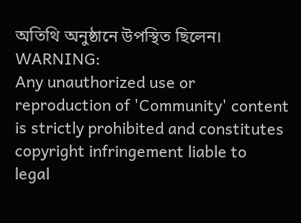অতিথি অনুষ্ঠানে উপস্থিত ছিলেন।
WARNING:
Any unauthorized use or reproduction of 'Community' content
is strictly prohibited and constitutes copyright infringement liable to
legal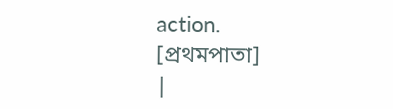action.
[প্রথমপাতা]
|